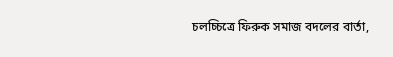চলচ্চিত্রে ফিরুক সমাজ বদলের বার্তা,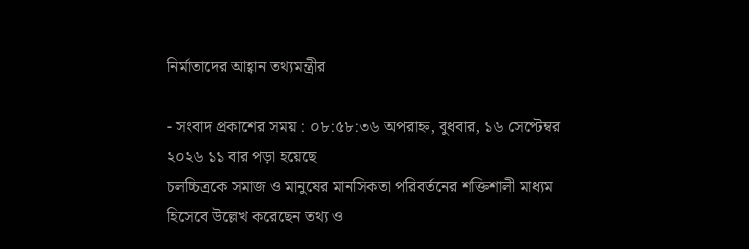নির্মাতাদের আহ্বান তথ্যমন্ত্রীর

- সংবাদ প্রকাশের সময় : ০৮:৫৮:৩৬ অপরাহ্ন, বুধবার, ১৬ সেপ্টেম্বর ২০২৬ ১১ বার পড়া হয়েছে
চলচ্চিত্রকে সমাজ ও মানুষের মানসিকতা পরিবর্তনের শক্তিশালী মাধ্যম হিসেবে উল্লেখ করেছেন তথ্য ও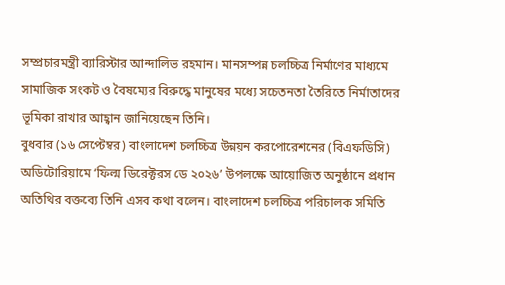সম্প্রচারমন্ত্রী ব্যারিস্টার আন্দালিভ রহমান। মানসম্পন্ন চলচ্চিত্র নির্মাণের মাধ্যমে সামাজিক সংকট ও বৈষম্যের বিরুদ্ধে মানুষের মধ্যে সচেতনতা তৈরিতে নির্মাতাদের ভূমিকা রাখার আহ্বান জানিয়েছেন তিনি।
বুধবার (১৬ সেপ্টেম্বর) বাংলাদেশ চলচ্চিত্র উন্নয়ন করপোরেশনের (বিএফডিসি) অডিটোরিয়ামে ‘ফিল্ম ডিরেক্টরস ডে ২০২৬’ উপলক্ষে আয়োজিত অনুষ্ঠানে প্রধান অতিথির বক্তব্যে তিনি এসব কথা বলেন। বাংলাদেশ চলচ্চিত্র পরিচালক সমিতি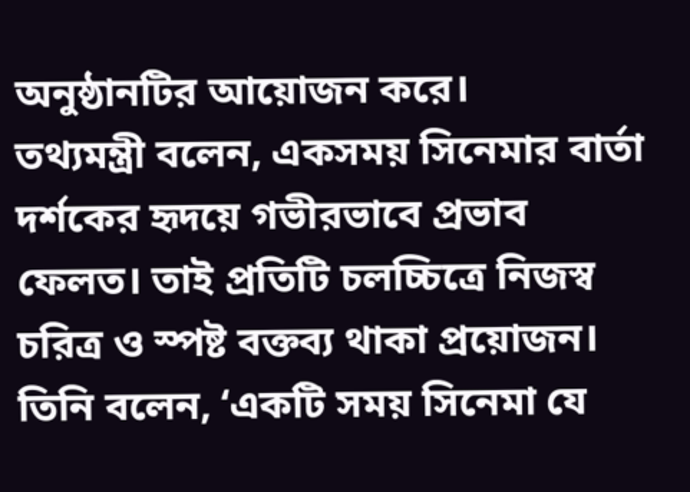অনুষ্ঠানটির আয়োজন করে।
তথ্যমন্ত্রী বলেন, একসময় সিনেমার বার্তা দর্শকের হৃদয়ে গভীরভাবে প্রভাব ফেলত। তাই প্রতিটি চলচ্চিত্রে নিজস্ব চরিত্র ও স্পষ্ট বক্তব্য থাকা প্রয়োজন।
তিনি বলেন, ‘একটি সময় সিনেমা যে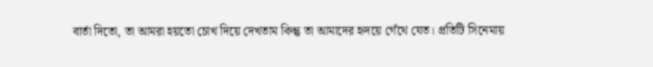বার্তা দিতো, তা আমরা হয়তো চোখ দিয়ে দেখতাম কিন্তু তা আমাদের হৃদয়ে গেঁথে যেত। প্রতিটি সিনেমায়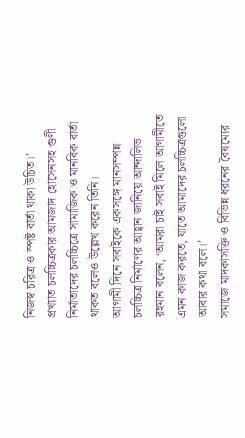নিজস্ব চরিত্র ও স্পষ্ট বার্তা থাকা উচিত।’
প্রখ্যাত চলচ্চিত্রকার আমজাদ হোসেনসহ গুণী নির্মাতাদের চলচ্চিত্রে সামাজিক ও মানবিক বার্তা থাকত বলেও উল্লেখ করেন তিনি।
আগামী দিনে সবাইকে একসঙ্গে মানসম্পন্ন চলচ্চিত্র নির্মাণের আহ্বান জানিয়ে আন্দালিভ রহমান বলেন, ‘আমরা চাই সবাই মিলে আগামীতে এমন কাজ করতে, যাতে আমাদের চলচ্চিত্রগুলো আবার কথা বলে।’
সমাজে মাদকাসক্তি ও বিভিন্ন ধরনের বৈষম্যের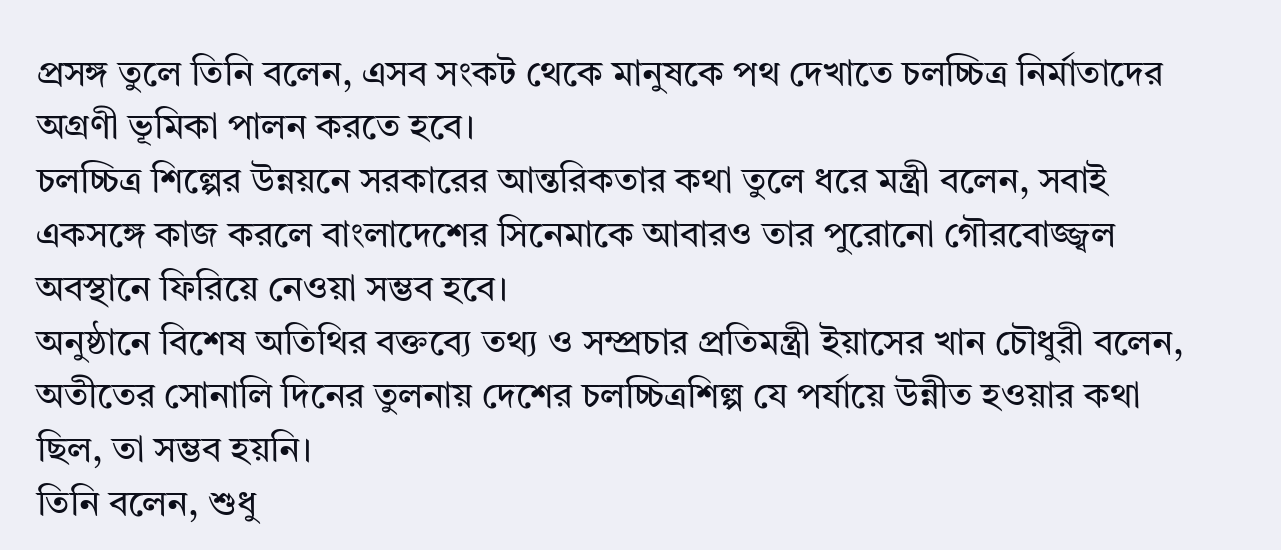প্রসঙ্গ তুলে তিনি বলেন, এসব সংকট থেকে মানুষকে পথ দেখাতে চলচ্চিত্র নির্মাতাদের অগ্রণী ভূমিকা পালন করতে হবে।
চলচ্চিত্র শিল্পের উন্নয়নে সরকারের আন্তরিকতার কথা তুলে ধরে মন্ত্রী বলেন, সবাই একসঙ্গে কাজ করলে বাংলাদেশের সিনেমাকে আবারও তার পুরোনো গৌরবোজ্জ্বল অবস্থানে ফিরিয়ে নেওয়া সম্ভব হবে।
অনুষ্ঠানে বিশেষ অতিথির বক্তব্যে তথ্য ও সম্প্রচার প্রতিমন্ত্রী ইয়াসের খান চৌধুরী বলেন, অতীতের সোনালি দিনের তুলনায় দেশের চলচ্চিত্রশিল্প যে পর্যায়ে উন্নীত হওয়ার কথা ছিল, তা সম্ভব হয়নি।
তিনি বলেন, শুধু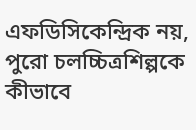এফডিসিকেন্দ্রিক নয়, পুরো চলচ্চিত্রশিল্পকে কীভাবে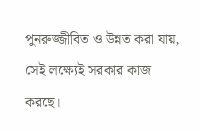পুনরুজ্জীবিত ও উন্নত করা যায়, সেই লক্ষ্যেই সরকার কাজ করছে।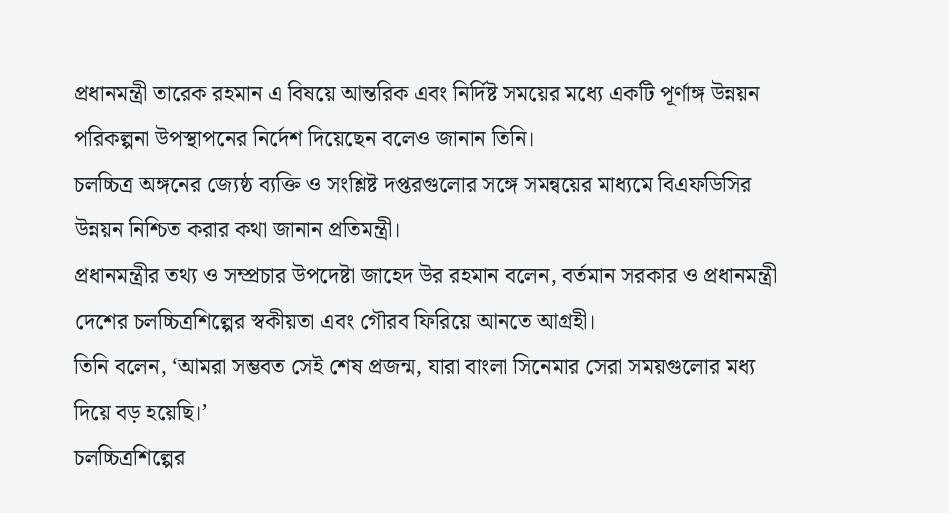প্রধানমন্ত্রী তারেক রহমান এ বিষয়ে আন্তরিক এবং নির্দিষ্ট সময়ের মধ্যে একটি পূর্ণাঙ্গ উন্নয়ন পরিকল্পনা উপস্থাপনের নির্দেশ দিয়েছেন বলেও জানান তিনি।
চলচ্চিত্র অঙ্গনের জ্যেষ্ঠ ব্যক্তি ও সংশ্লিষ্ট দপ্তরগুলোর সঙ্গে সমন্বয়ের মাধ্যমে বিএফডিসির উন্নয়ন নিশ্চিত করার কথা জানান প্রতিমন্ত্রী।
প্রধানমন্ত্রীর তথ্য ও সম্প্রচার উপদেষ্টা জাহেদ উর রহমান বলেন, বর্তমান সরকার ও প্রধানমন্ত্রী দেশের চলচ্চিত্রশিল্পের স্বকীয়তা এবং গৌরব ফিরিয়ে আনতে আগ্রহী।
তিনি বলেন, ‘আমরা সম্ভবত সেই শেষ প্রজন্ম, যারা বাংলা সিনেমার সেরা সময়গুলোর মধ্য দিয়ে বড় হয়েছি।’
চলচ্চিত্রশিল্পের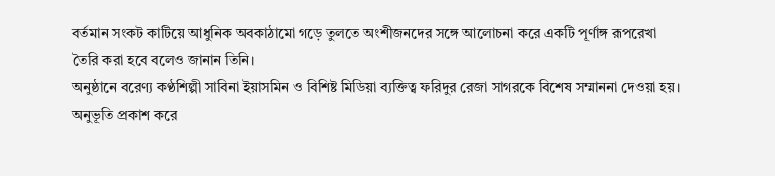বর্তমান সংকট কাটিয়ে আধুনিক অবকাঠামো গড়ে তুলতে অংশীজনদের সঙ্গে আলোচনা করে একটি পূর্ণাঙ্গ রূপরেখা তৈরি করা হবে বলেও জানান তিনি।
অনুষ্ঠানে বরেণ্য কণ্ঠশিল্পী সাবিনা ইয়াসমিন ও বিশিষ্ট মিডিয়া ব্যক্তিত্ব ফরিদুর রেজা সাগরকে বিশেষ সম্মাননা দেওয়া হয়।
অনুভূতি প্রকাশ করে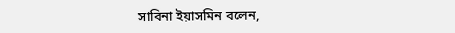সাবিনা ইয়াসমিন বলেন,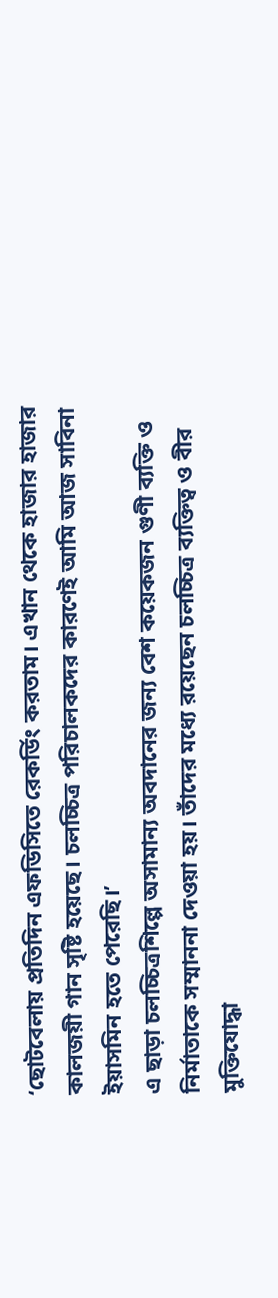‘ছোটবেলায় প্রতিদিন এফডিসিতে রেকর্ডিং করতাম। এখান থেকে হাজার হাজার কালজয়ী গান সৃষ্টি হয়েছে। চলচ্চিত্র পরিচালকদের কারণেই আমি আজ সাবিনা ইয়াসমিন হতে পেরেছি।’
এ ছাড়া চলচ্চিত্রশিল্পে অসামান্য অবদানের জন্য বেশ কয়েকজন গুণী ব্যক্তি ও নির্মাতাকে সম্মাননা দেওয়া হয়। তাঁদের মধ্যে রয়েছেন চলচ্চিত্র ব্যক্তিত্ব ও বীর মুক্তিযোদ্ধা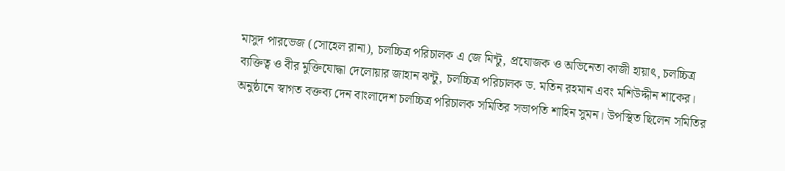মাসুদ পারভেজ (সোহেল রানা), চলচ্চিত্র পরিচালক এ জে মিন্টু, প্রযোজক ও অভিনেতা কাজী হায়াৎ, চলচ্চিত্র ব্যক্তিত্ব ও বীর মুক্তিযোদ্ধা দেলোয়ার জাহান ঝন্টু, চলচ্চিত্র পরিচালক ড. মতিন রহমান এবং মশিউদ্দীন শাকের।
অনুষ্ঠানে স্বাগত বক্তব্য দেন বাংলাদেশ চলচ্চিত্র পরিচালক সমিতির সভাপতি শাহিন সুমন। উপস্থিত ছিলেন সমিতির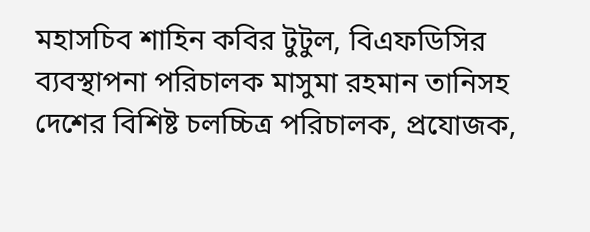মহাসচিব শাহিন কবির টুটুল, বিএফডিসির ব্যবস্থাপনা পরিচালক মাসুমা রহমান তানিসহ দেশের বিশিষ্ট চলচ্চিত্র পরিচালক, প্রযোজক,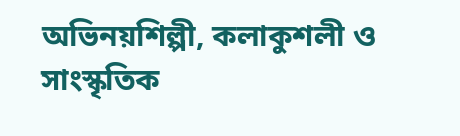অভিনয়শিল্পী, কলাকুশলী ও সাংস্কৃতিক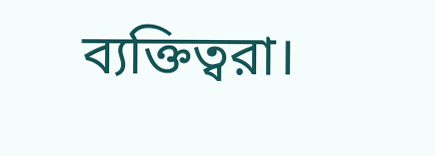ব্যক্তিত্বরা।